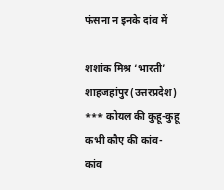फंसना न इनके दांव में

शशांक मिश्र ‘भारती’ शाहजहांपुर(उत्तरप्रदेश) *** कोयल की कुहू-कुहू कभी कौए की कांव-कांव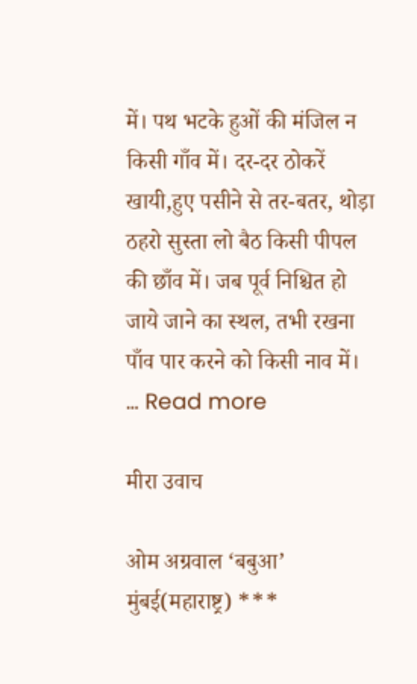में। पथ भटके हुओं की मंजिल न किसी गाँव में। दर-दर ठोकरें खायी,हुए पसीने से तर-बतर, थोड़ा ठहरो सुस्ता लो बैठ किसी पीपल की छाँव में। जब पूर्व निश्चित हो जाये जाने का स्थल, तभी रखना पाँव पार करने को किसी नाव में। … Read more

मीरा उवाच

ओम अग्रवाल ‘बबुआ’ मुंबई(महाराष्ट्र) ***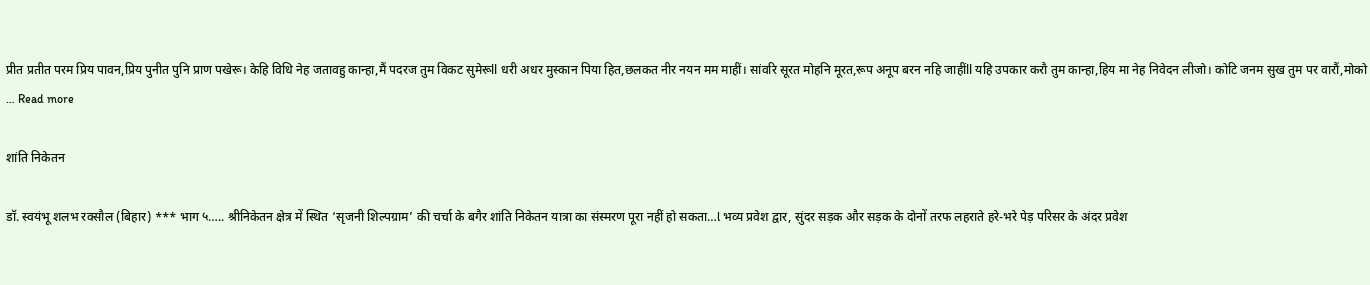प्रीत प्रतीत परम प्रिय पावन,प्रिय पुनीत पुनि प्राण पखेरू। केहि विधि नेह जतावहु कान्हा,मैं पदरज तुम विकट सुमेरूll धरी अधर मुस्कान पिया हित,छलकत नीर नयन मम माहीं। सांवरि सूरत मोहनि मूरत,रूप अनूप बरन नहि जाहींll यहि उपकार करौ तुम कान्हा,हिय मा नेह निवेदन लीजो। कोटि जनम सुख तुम पर वारौं,मोको … Read more

शांति निकेतन

डॉ. स्वयंभू शलभ रक्सौल (बिहार) *** भाग ५….. श्रीनिकेतन क्षेत्र में स्थित ‘सृजनी शिल्पग्राम’ की चर्चा के बगैर शांति निकेतन यात्रा का संस्मरण पूरा नहीं हो सकता…l भव्य प्रवेश द्वार, सुंदर सड़क और सड़क के दोनों तरफ लहराते हरे-भरे पेड़ परिसर के अंदर प्रवेश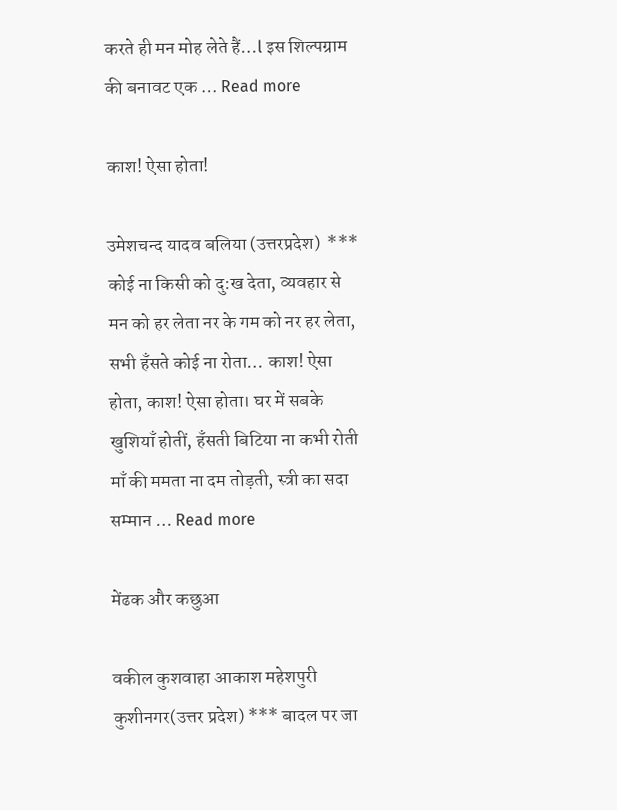करते ही मन मोह लेते हैं…l इस शिल्पग्राम की बनावट एक … Read more

काश! ऐसा होता!

उमेशचन्द यादव बलिया (उत्तरप्रदेश)  *** कोई ना किसी को दु:ख देता, व्यवहार से मन को हर लेता नर के गम को नर हर लेता, सभी हँसते कोई ना रोता… काश! ऐसा होता, काश! ऐसा होता। घर में सबके खुशियाँ होतीं, हँसती बिटिया ना कभी रोती माँ की ममता ना दम तोड़ती, स्त्री का सदा सम्मान … Read more

मेंढक और कछुआ

वकील कुशवाहा आकाश महेशपुरी कुशीनगर(उत्तर प्रदेश) *** बादल पर जा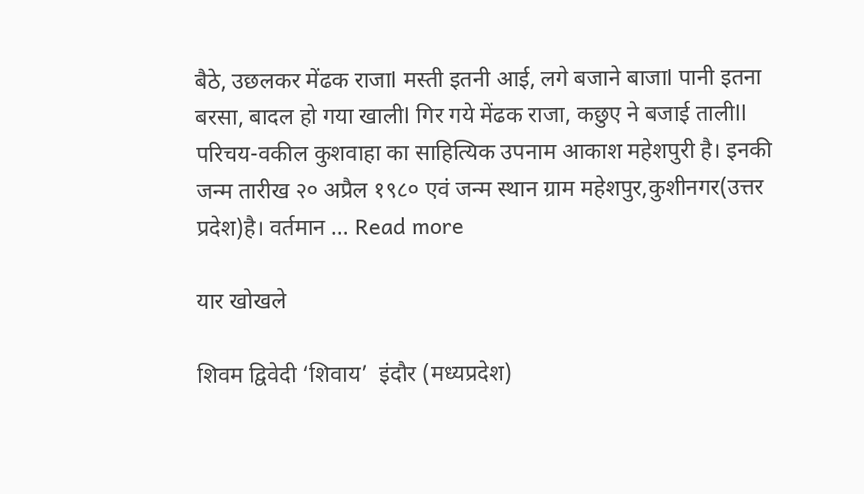बैठे, उछलकर मेंढक राजाl मस्ती इतनी आई, लगे बजाने बाजाl पानी इतना बरसा, बादल हो गया खालीl गिर गये मेंढक राजा, कछुए ने बजाई तालीll परिचय-वकील कुशवाहा का साहित्यिक उपनाम आकाश महेशपुरी है। इनकी जन्म तारीख २० अप्रैल १९८० एवं जन्म स्थान ग्राम महेशपुर,कुशीनगर(उत्तर प्रदेश)है। वर्तमान … Read more

यार खोखले

शिवम द्विवेदी ‘शिवाय’  इंदौर (मध्यप्रदेश)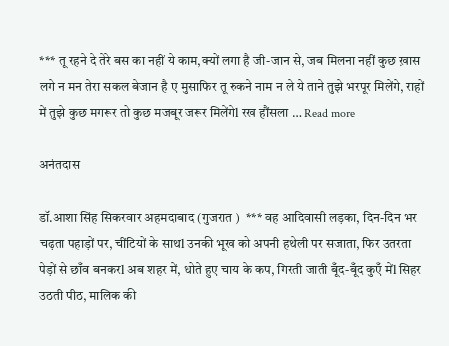*** तू रहने दे तेरे बस का नहीं ये काम,क्यों लगा है जी-जान से, जब मिलना नहीं कुछ ख़ास लगे न मन तेरा सकल बेजान है ए मुसाफिर तू रुकने नाम न ले ये ताने तुझे भरपूर मिलेंगे, राहों में तुझे कुछ मगरूर तो कुछ मजबूर जरूर मिलेंगेl रख हौंसला … Read more

अनंतदास

डॉ.आशा सिंह सिकरवार अहमदाबाद (गुजरात )  *** वह आदिवासी लड़का, दिन-दिन भर चढ़ता पहाड़ों पर, चींटियों के साथl उनकी भूख को अपनी हथेली पर सजाता, फिर उतरता पेड़ों से छाँव बनकरl अब शहर में, धोते हुए चाय के कप, गिरती जाती बूँद-बूँद कुएँ मेंl सिहर उठती पीठ, मालिक की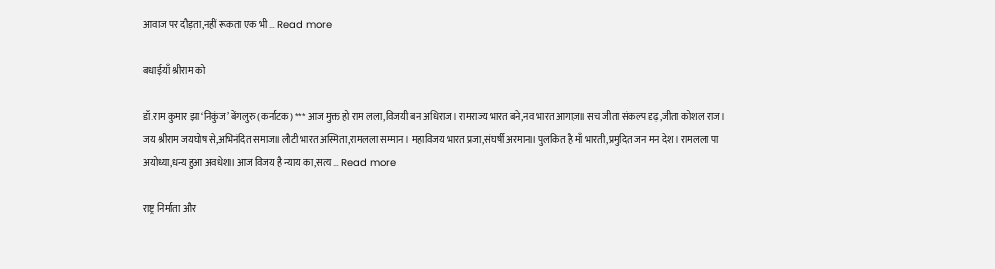आवाज पर दौड़ता,नहीं रूकता एक भी … Read more

बधाईयाँ श्रीराम को

डॉ.राम कुमार झा ‘निकुंज’ बेंगलुरु (कर्नाटक) *** आज मुक्त हो राम लला,विजयी बन अधिराज। रामराज्य भारत बने,नव भारत आगाज़ll सच जीता संकल्प दृढ़,जीता कोशल राज। जय श्रीराम जयघोष से,अभिनंदित समाजll लौटी भारत अस्मिता,रामलला सम्मान। महाविजय भारत प्रजा,संघर्षी अरमानll पुलकित है माँ भारती,प्रमुदित जन मन देश। रामलला पा अयोध्या,धन्य हुआ अवधेशll आज विजय है न्याय का,सत्य … Read more

राष्ट्र निर्माता और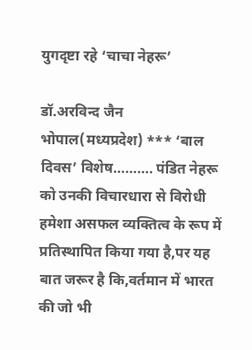युगदृष्टा रहे ‘चाचा नेहरू’

डॉ.अरविन्द जैन भोपाल(मध्यप्रदेश) *** ‘बाल दिवस’ विशेष………. पंडित नेहरू को उनकी विचारधारा से विरोधी हमेशा असफल व्यक्तित्व के रूप में प्रतिस्थापित किया गया है,पर यह बात जरूर है कि,वर्तमान में भारत की जो भी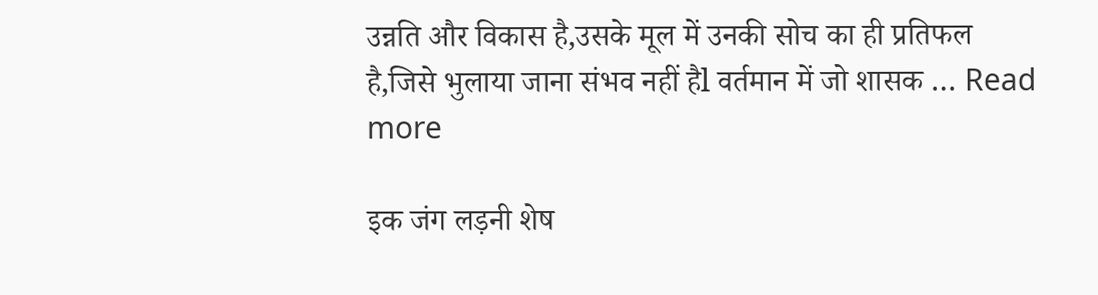उन्नति और विकास है,उसके मूल में उनकी सोच का ही प्रतिफल है,जिसे भुलाया जाना संभव नहीं हैl वर्तमान में जो शासक … Read more

इक जंग लड़नी शेष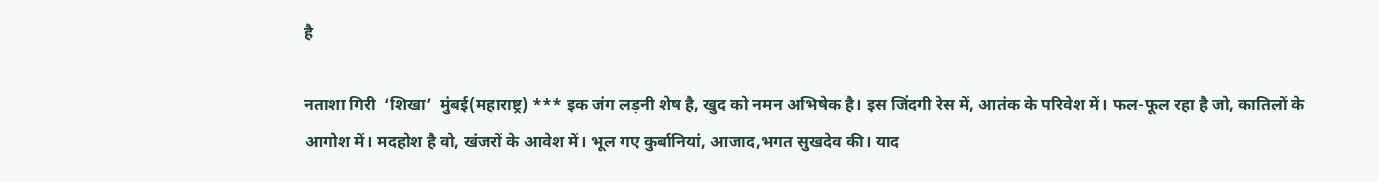है

नताशा गिरी  ‘शिखा’  मुंबई(महाराष्ट्र) *** इक जंग लड़नी शेष है, खुद को नमन अभिषेक है। इस जिंदगी रेस में, आतंक के परिवेश में। फल-फूल रहा है जो, कातिलों के आगोश में। मदहोश है वो, खंजरों के आवेश में। भूल गए कुर्बानियां, आजाद,भगत सुखदेव की। याद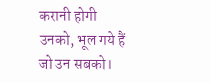करानी होगी उनको, भूल गये हैं जो उन सबको।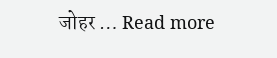जोहर … Read more